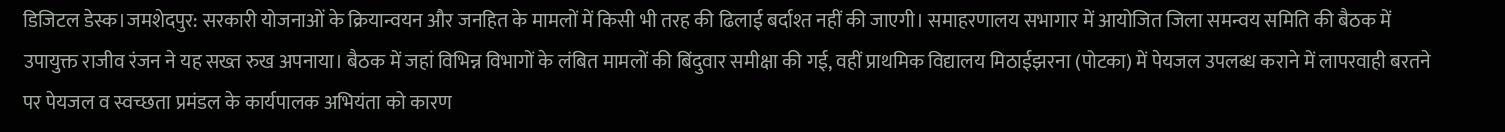डिजिटल डेस्क।जमशेदपुर: सरकारी योजनाओं के क्रियान्वयन और जनहित के मामलों में किसी भी तरह की ढिलाई बर्दाश्त नहीं की जाएगी। समाहरणालय सभागार में आयोजित जिला समन्वय समिति की बैठक में उपायुक्त राजीव रंजन ने यह सख्त रुख अपनाया। बैठक में जहां विभिन्न विभागों के लंबित मामलों की बिंदुवार समीक्षा की गई, वहीं प्राथमिक विद्यालय मिठाईझरना (पोटका) में पेयजल उपलब्ध कराने में लापरवाही बरतने पर पेयजल व स्वच्छता प्रमंडल के कार्यपालक अभियंता को कारण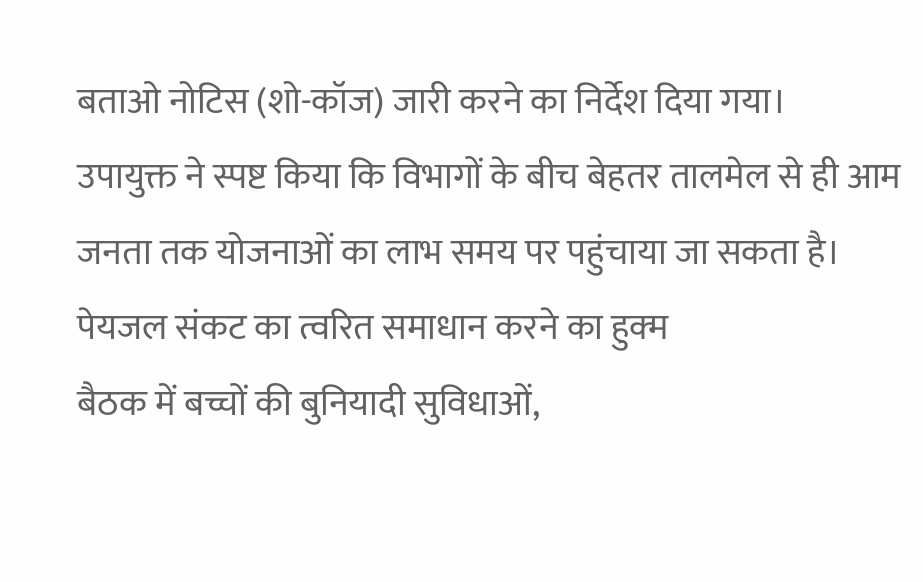बताओ नोटिस (शो-कॉज) जारी करने का निर्देश दिया गया।
उपायुक्त ने स्पष्ट किया कि विभागों के बीच बेहतर तालमेल से ही आम जनता तक योजनाओं का लाभ समय पर पहुंचाया जा सकता है।
पेयजल संकट का त्वरित समाधान करने का हुक्म
बैठक में बच्चों की बुनियादी सुविधाओं,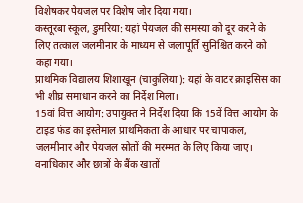विशेषकर पेयजल पर विशेष जोर दिया गया।
कस्तूरबा स्कूल, डुमरिया: यहां पेयजल की समस्या को दूर करने के लिए तत्काल जलमीनार के माध्यम से जलापूर्ति सुनिश्चित करने को कहा गया।
प्राथमिक विद्यालय शिशाखून (चाकुलिया): यहां के वाटर क्राइसिस का भी शीघ्र समाधान करने का निर्देश मिला।
15वां वित्त आयोग: उपायुक्त ने निर्देश दिया कि 15वें वित्त आयोग के टाइड फंड का इस्तेमाल प्राथमिकता के आधार पर चापाकल, जलमीनार और पेयजल स्रोतों की मरम्मत के लिए किया जाए।
वनाधिकार और छात्रों के बैंक खातों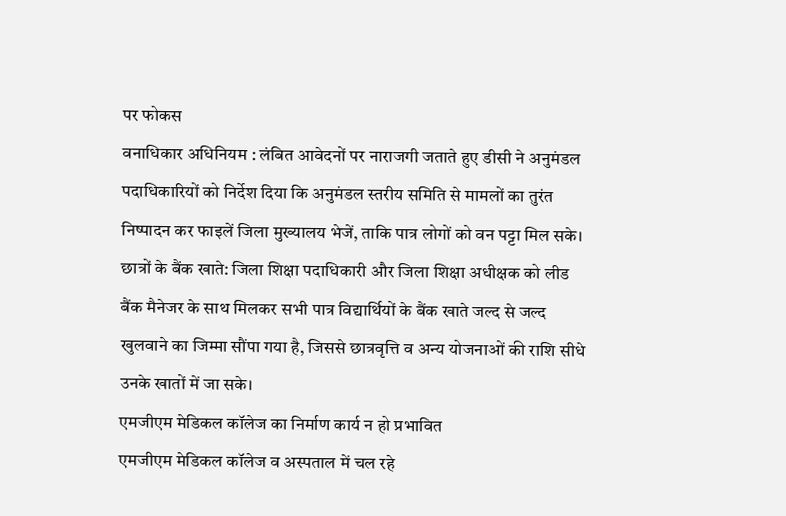पर फोकस
वनाधिकार अधिनियम : लंबित आवेदनों पर नाराजगी जताते हुए डीसी ने अनुमंडल पदाधिकारियों को निर्देश दिया कि अनुमंडल स्तरीय समिति से मामलों का तुरंत निष्पादन कर फाइलें जिला मुख्यालय भेजें, ताकि पात्र लोगों को वन पट्टा मिल सके।
छात्रों के बैंक खाते: जिला शिक्षा पदाधिकारी और जिला शिक्षा अधीक्षक को लीड बैंक मैनेजर के साथ मिलकर सभी पात्र विद्यार्थियों के बैंक खाते जल्द से जल्द खुलवाने का जिम्मा सौंपा गया है, जिससे छात्रवृत्ति व अन्य योजनाओं की राशि सीधे उनके खातों में जा सके।
एमजीएम मेडिकल कॉलेज का निर्माण कार्य न हो प्रभावित
एमजीएम मेडिकल कॉलेज व अस्पताल में चल रहे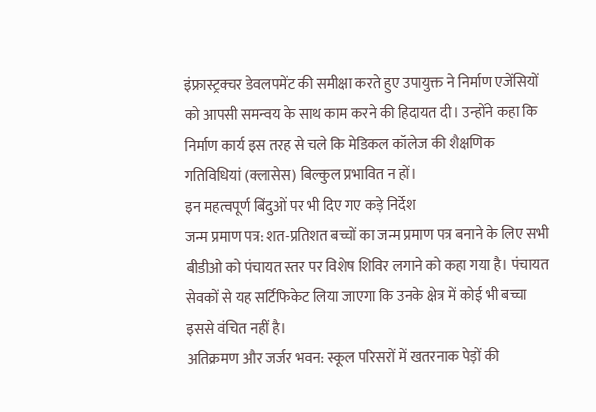इंफ्रास्ट्रक्चर डेवलपमेंट की समीक्षा करते हुए उपायुक्त ने निर्माण एजेंसियों को आपसी समन्वय के साथ काम करने की हिदायत दी। उन्होंने कहा कि निर्माण कार्य इस तरह से चले कि मेडिकल कॉलेज की शैक्षणिक गतिविधियां (क्लासेस) बिल्कुल प्रभावित न हों।
इन महत्वपूर्ण बिंदुओं पर भी दिए गए कड़े निर्देश
जन्म प्रमाण पत्र: शत-प्रतिशत बच्चों का जन्म प्रमाण पत्र बनाने के लिए सभी बीडीओ को पंचायत स्तर पर विशेष शिविर लगाने को कहा गया है। पंचायत सेवकों से यह सर्टिफिकेट लिया जाएगा कि उनके क्षेत्र में कोई भी बच्चा इससे वंचित नहीं है।
अतिक्रमण और जर्जर भवन: स्कूल परिसरों में खतरनाक पेड़ों की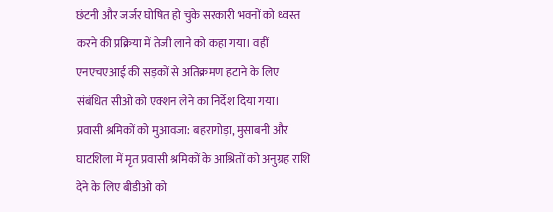छंटनी और जर्जर घोषित हो चुके सरकारी भवनों को ध्वस्त करने की प्रक्रिया में तेजी लाने को कहा गया। वहीं एनएचएआई की सड़कों से अतिक्रमण हटाने के लिए संबंधित सीओ को एक्शन लेने का निर्देश दिया गया।
प्रवासी श्रमिकों को मुआवजा: बहरागोड़ा, मुसाबनी और घाटशिला में मृत प्रवासी श्रमिकों के आश्रितों को अनुग्रह राशि देने के लिए बीडीओ को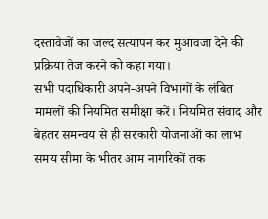दस्तावेजों का जल्द सत्यापन कर मुआवजा देने की प्रक्रिया तेज करने को कहा गया।
सभी पदाधिकारी अपने-अपने विभागों के लंबित मामलों की नियमित समीक्षा करें। नियमित संवाद और बेहतर समन्वय से ही सरकारी योजनाओं का लाभ समय सीमा के भीतर आम नागरिकों तक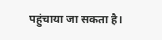पहुंचाया जा सकता है।